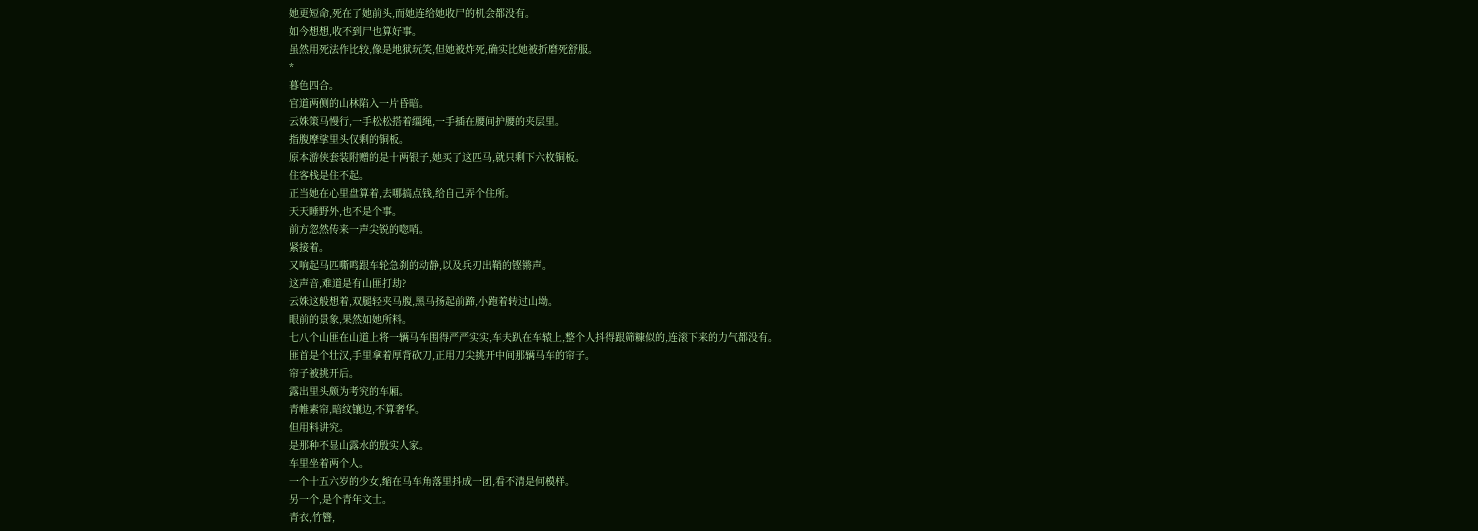她更短命,死在了她前头,而她连给她收尸的机会都没有。
如今想想,收不到尸也算好事。
虽然用死法作比较,像是地狱玩笑,但她被炸死,确实比她被折磨死舒服。
*
暮色四合。
官道两侧的山林陷入一片昏暗。
云姝策马慢行,一手松松搭着缰绳,一手插在腰间护腰的夹层里。
指腹摩挲里头仅剩的铜板。
原本游侠套装附赠的是十两银子,她买了这匹马,就只剩下六枚铜板。
住客栈是住不起。
正当她在心里盘算着,去哪搞点钱,给自己弄个住所。
天天睡野外,也不是个事。
前方忽然传来一声尖锐的唿哨。
紧接着。
又响起马匹嘶鸣跟车轮急刹的动静,以及兵刃出鞘的铿锵声。
这声音,难道是有山匪打劫?
云姝这般想着,双腿轻夹马腹,黑马扬起前蹄,小跑着转过山坳。
眼前的景象,果然如她所料。
七八个山匪在山道上将一辆马车围得严严实实,车夫趴在车辕上,整个人抖得跟筛糠似的,连滚下来的力气都没有。
匪首是个壮汉,手里拿着厚背砍刀,正用刀尖挑开中间那辆马车的帘子。
帘子被挑开后。
露出里头颇为考究的车厢。
青帷素帘,暗纹镶边,不算奢华。
但用料讲究。
是那种不显山露水的殷实人家。
车里坐着两个人。
一个十五六岁的少女,缩在马车角落里抖成一团,看不清是何模样。
另一个,是个青年文士。
青衣,竹簪,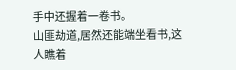手中还握着一卷书。
山匪劫道,居然还能端坐看书,这人瞧着